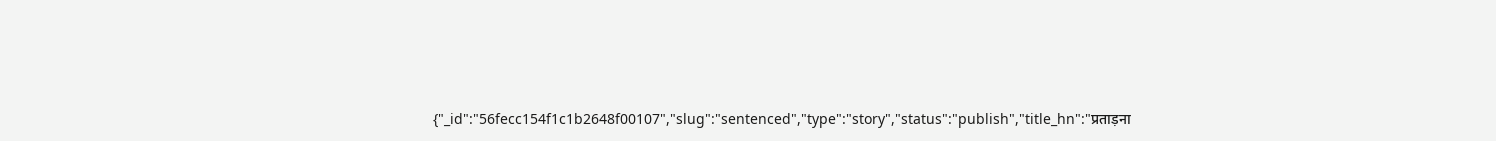{"_id":"56fecc154f1c1b2648f00107","slug":"sentenced","type":"story","status":"publish","title_hn":"प्रताड़ना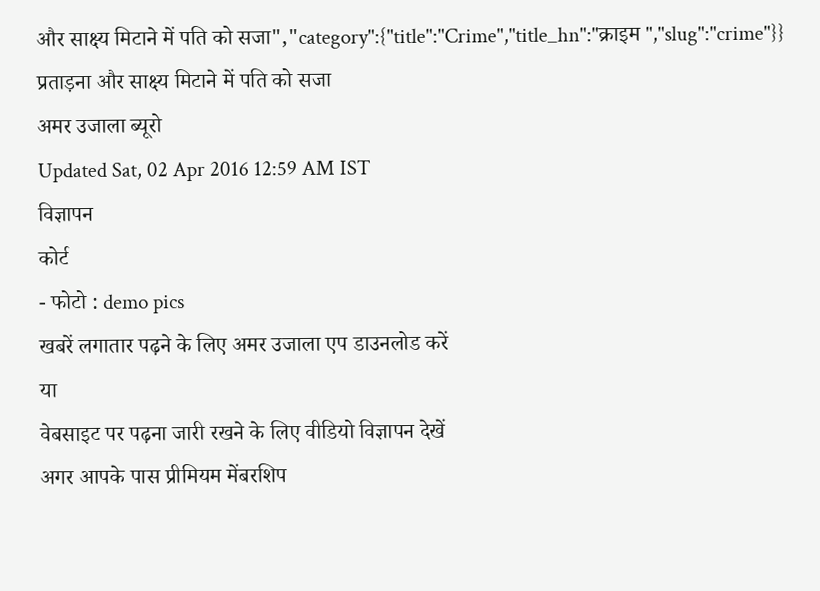और साक्ष्य मिटाने में पति को सजा","category":{"title":"Crime","title_hn":"क्राइम ","slug":"crime"}}
प्रताड़ना और साक्ष्य मिटाने में पति को सजा
अमर उजाला ब्यूरो
Updated Sat, 02 Apr 2016 12:59 AM IST
विज्ञापन
कोर्ट
- फोटो : demo pics
खबरें लगातार पढ़ने के लिए अमर उजाला एप डाउनलोड करें
या
वेबसाइट पर पढ़ना जारी रखने के लिए वीडियो विज्ञापन देखें
अगर आपके पास प्रीमियम मेंबरशिप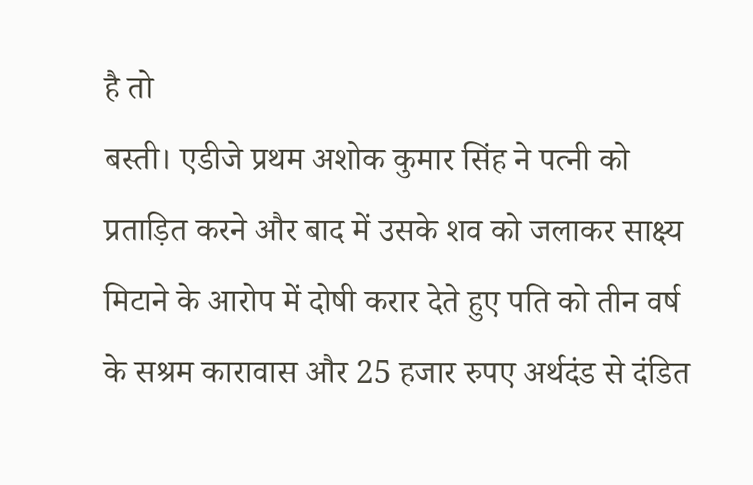है तो
बस्ती। एडीजे प्रथम अशोक कुमार सिंह ने पत्नी को प्रताड़ित करने और बाद में उसके शव को जलाकर साक्ष्य मिटाने के आरोप में दोषी करार देते हुए पति को तीन वर्ष के सश्रम कारावास और 25 हजार रुपए अर्थदंड से दंडित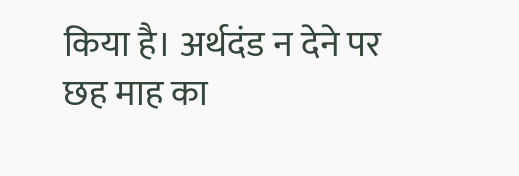किया है। अर्थदंड न देने पर छह माह का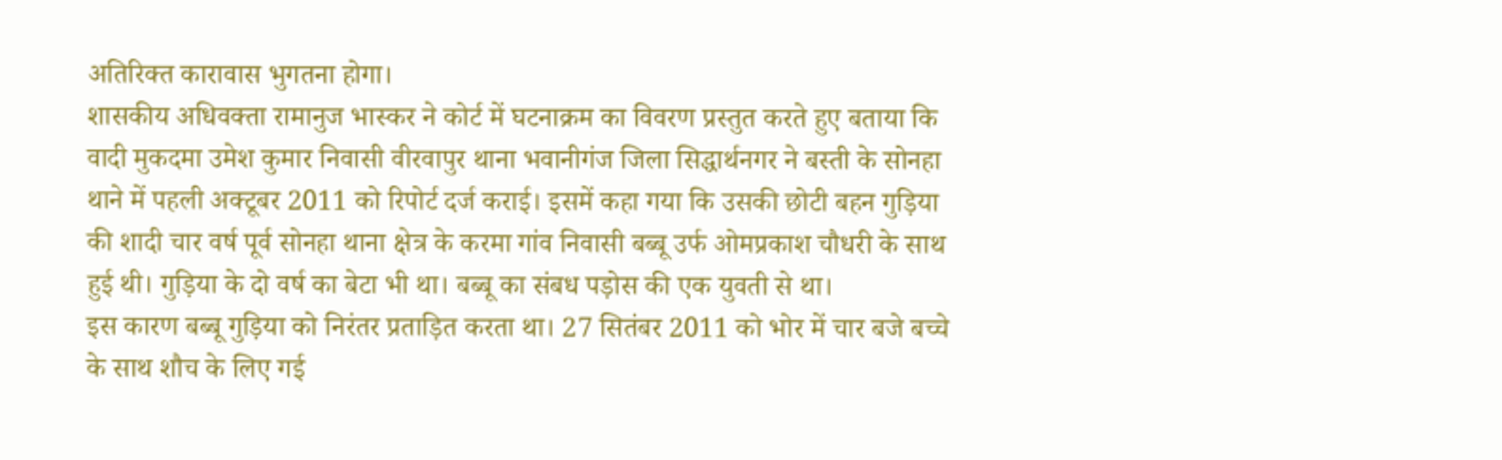अतिरिक्त कारावास भुगतना होगा।
शासकीय अधिवक्ता रामानुज भास्कर ने कोर्ट में घटनाक्रम का विवरण प्रस्तुत करते हुए बताया कि वादी मुकदमा उमेश कुमार निवासी वीरवापुर थाना भवानीगंज जिला सिद्धार्थनगर ने बस्ती के सोनहा थाने में पहली अक्टूबर 2011 को रिपोर्ट दर्ज कराई। इसमें कहा गया कि उसकी छोटी बहन गुड़िया की शादी चार वर्ष पूर्व सोनहा थाना क्षेत्र के करमा गांव निवासी बब्बू उर्फ ओमप्रकाश चौधरी के साथ हुई थी। गुड़िया के दो वर्ष का बेटा भी था। बब्बू का संबध पड़ोस की एक युवती से था।
इस कारण बब्बू गुड़िया को निरंतर प्रताड़ित करता था। 27 सितंबर 2011 को भोर में चार बजे बच्चे के साथ शौच के लिए गई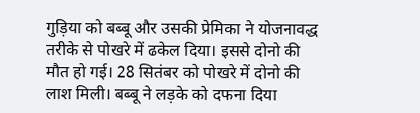गुड़िया को बब्बू और उसकी प्रेमिका ने योजनावद्ध तरीके से पोखरे में ढकेल दिया। इससे दोनो की मौत हो गई। 28 सितंबर को पोखरे में दोनो की लाश मिली। बब्बू ने लड़के को दफना दिया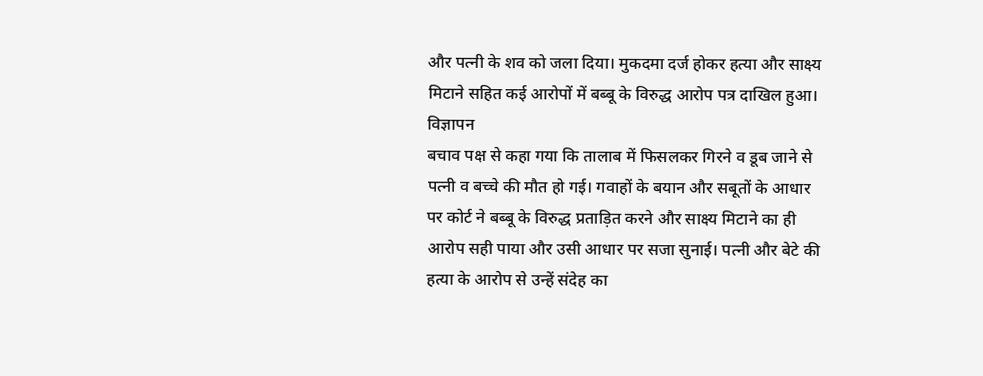और पत्नी के शव को जला दिया। मुकदमा दर्ज होकर हत्या और साक्ष्य मिटाने सहित कई आरोपों में बब्बू के विरुद्ध आरोप पत्र दाखिल हुआ।
विज्ञापन
बचाव पक्ष से कहा गया कि तालाब में फिसलकर गिरने व डूब जाने से पत्नी व बच्चे की मौत हो गई। गवाहों के बयान और सबूतों के आधार पर कोर्ट ने बब्बू के विरुद्ध प्रताड़ित करने और साक्ष्य मिटाने का ही आरोप सही पाया और उसी आधार पर सजा सुनाई। पत्नी और बेटे की हत्या के आरोप से उन्हें संदेह का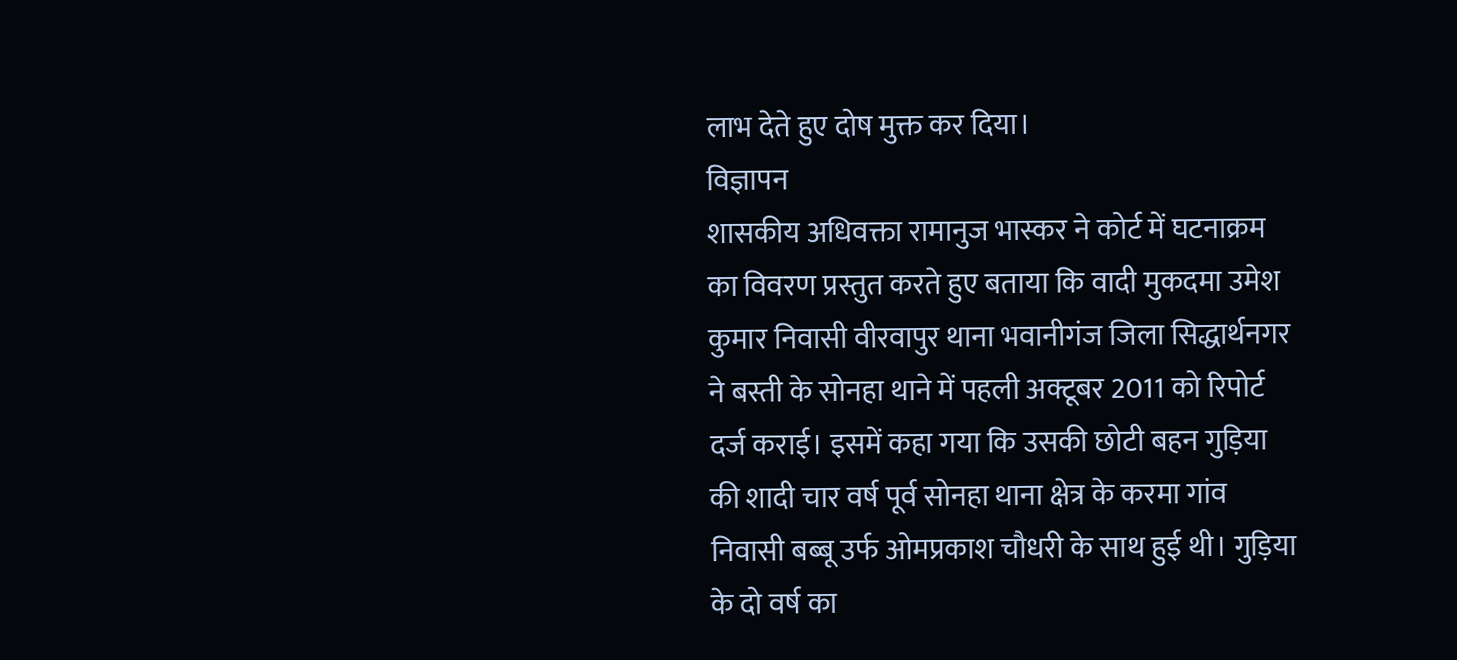लाभ देते हुए दोष मुक्त कर दिया।
विज्ञापन
शासकीय अधिवक्ता रामानुज भास्कर ने कोर्ट में घटनाक्रम का विवरण प्रस्तुत करते हुए बताया कि वादी मुकदमा उमेश कुमार निवासी वीरवापुर थाना भवानीगंज जिला सिद्धार्थनगर ने बस्ती के सोनहा थाने में पहली अक्टूबर 2011 को रिपोर्ट दर्ज कराई। इसमें कहा गया कि उसकी छोटी बहन गुड़िया की शादी चार वर्ष पूर्व सोनहा थाना क्षेत्र के करमा गांव निवासी बब्बू उर्फ ओमप्रकाश चौधरी के साथ हुई थी। गुड़िया के दो वर्ष का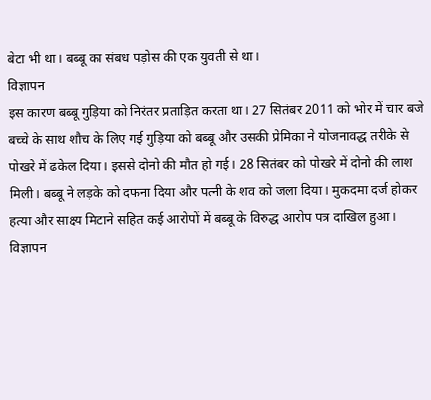बेटा भी था। बब्बू का संबध पड़ोस की एक युवती से था।
विज्ञापन
इस कारण बब्बू गुड़िया को निरंतर प्रताड़ित करता था। 27 सितंबर 2011 को भोर में चार बजे बच्चे के साथ शौच के लिए गई गुड़िया को बब्बू और उसकी प्रेमिका ने योजनावद्ध तरीके से पोखरे में ढकेल दिया। इससे दोनो की मौत हो गई। 28 सितंबर को पोखरे में दोनो की लाश मिली। बब्बू ने लड़के को दफना दिया और पत्नी के शव को जला दिया। मुकदमा दर्ज होकर हत्या और साक्ष्य मिटाने सहित कई आरोपों में बब्बू के विरुद्ध आरोप पत्र दाखिल हुआ।
विज्ञापन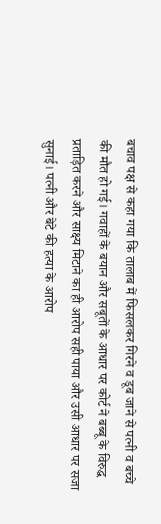बचाव पक्ष से कहा गया कि तालाब में फिसलकर गिरने व डूब जाने से पत्नी व बच्चे की मौत हो गई। गवाहों के बयान और सबूतों के आधार पर कोर्ट ने बब्बू के विरुद्ध प्रताड़ित करने और साक्ष्य मिटाने का ही आरोप सही पाया और उसी आधार पर सजा सुनाई। पत्नी और बेटे की हत्या के आरोप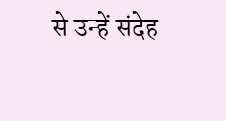से उन्हें संदेह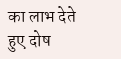का लाभ देते हुए दोष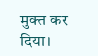मुक्त कर दिया।